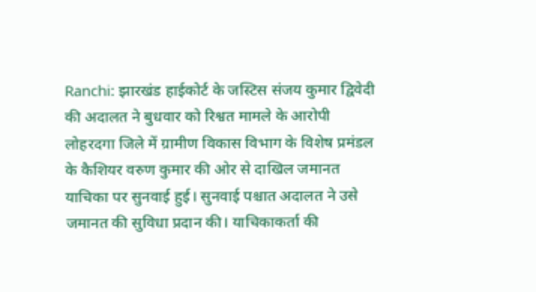Ranchi: झारखंड हाईकोर्ट के जस्टिस संजय कुमार द्विवेदी की अदालत ने बुधवार को रिश्वत मामले के आरोपी लोहरदगा जिले में ग्रामीण विकास विभाग के विशेष प्रमंडल के कैशियर वरुण कुमार की ओर से दाखिल जमानत याचिका पर सुनवाई हुई। सुनवाई पश्चात अदालत ने उसे जमानत की सुविधा प्रदान की। याचिकाकर्ता की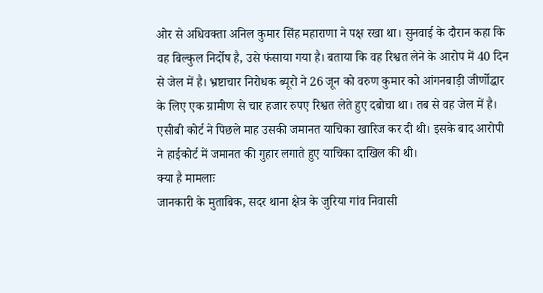ओर से अधिवक्ता अनिल कुमार सिंह महाराणा ने पक्ष रखा था। सुनवाई के दौरान कहा कि वह बिल्कुल निर्दोष है, उसे फंसाया गया है। बताया कि वह रिश्वत लेने के आरोप में 40 दिन से जेल में है। भ्रष्टाचार निरोधक ब्यूरो ने 26 जून को वरुण कुमार को आंगनबाड़ी जीर्णोद्धार के लिए एक ग्रामीण से चार हजार रुपए रिश्वत लेते हुए दबोचा था। तब से वह जेल में है। एसीबी कोर्ट ने पिछले माह उसकी जमानत याचिका खारिज कर दी थी। इसके बाद आरोपी ने हाईकोर्ट में जमानत की गुहार लगाते हुए याचिका दाखिल की थी।
क्या है मामलाः
जानकारी के मुताबिक, सदर थाना क्षेत्र के जुरिया गांव निवासी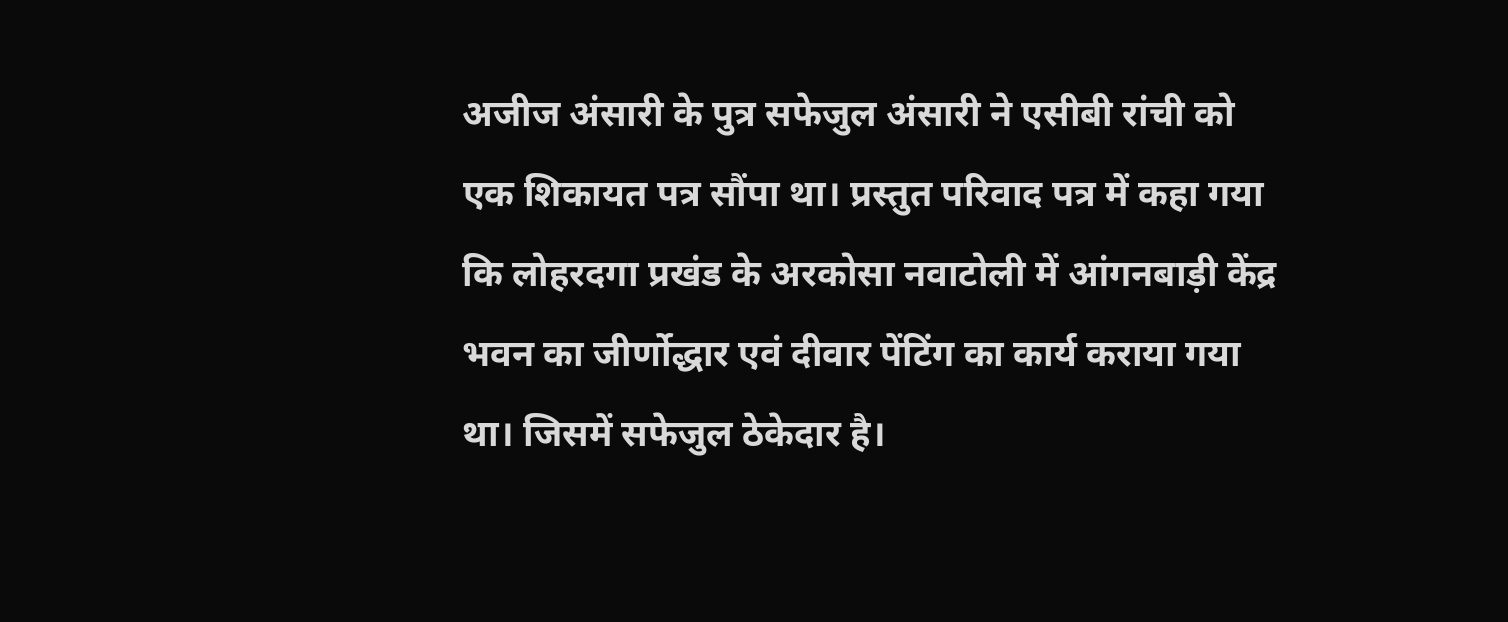अजीज अंसारी के पुत्र सफेजुल अंसारी ने एसीबी रांची को एक शिकायत पत्र सौंपा था। प्रस्तुत परिवाद पत्र में कहा गया कि लोहरदगा प्रखंड के अरकोसा नवाटोली में आंगनबाड़ी केंद्र भवन का जीर्णोद्धार एवं दीवार पेंटिंग का कार्य कराया गया था। जिसमें सफेजुल ठेकेदार है।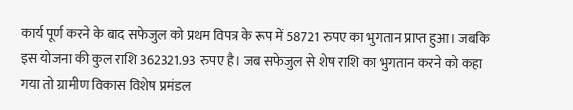कार्य पूर्ण करने के बाद सफेजुल को प्रथम विपत्र के रूप में 58721 रुपए का भुगतान प्राप्त हुआ। जबकि इस योजना की कुल राशि 362321.93 रुपए है। जब सफेजुल से शेष राशि का भुगतान करने को कहा गया तो ग्रामीण विकास विशेष प्रमंडल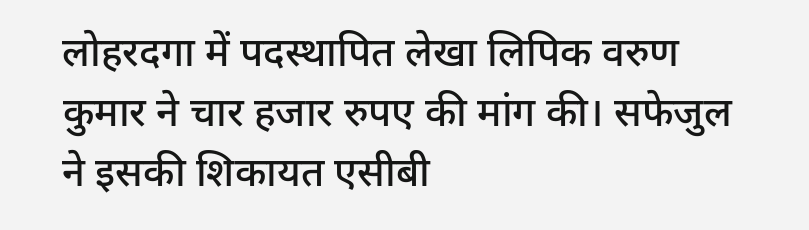लोहरदगा में पदस्थापित लेखा लिपिक वरुण कुमार ने चार हजार रुपए की मांग की। सफेजुल ने इसकी शिकायत एसीबी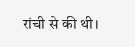रांची से की थी।